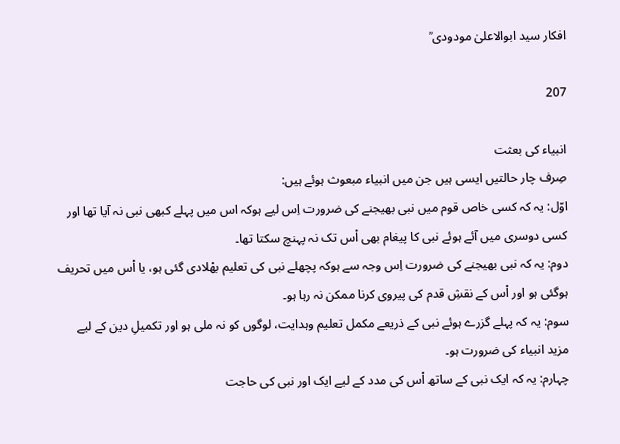افکار سید ابوالاعلیٰ مودودی ؒ

207

انبیاء کی بعثت
صِرف چار حالتیں ایسی ہیں جن میں انبیاء مبعوث ہوئے ہیں:
اوّل: یہ کہ کسی خاص قوم میں نبی بھیجنے کی ضرورت اِس لیے ہوکہ اس میں پہلے کبھی نبی نہ آیا تھا اور کسی دوسری میں آئے ہوئے نبی کا پیغام بھی اْس تک نہ پہنچ سکتا تھا۔
دوم: یہ کہ نبی بھیجنے کی ضرورت اِس وجہ سے ہوکہ پچھلے نبی کی تعلیم بھْلادی گئی ہو، یا اْس میں تحریف ہوگئی ہو اور اْس کے نقشِ قدم کی پیروی کرنا ممکن نہ رہا ہو۔
سوم: یہ کہ پہلے گزرے ہوئے نبی کے ذریعے مکمل تعلیم وہدایت، لوگوں کو نہ ملی ہو اور تکمیلِ دین کے لیے مزید انبیاء کی ضرورت ہو۔
چہارم: یہ کہ ایک نبی کے ساتھ اْس کی مدد کے لیے ایک اور نبی کی حاجت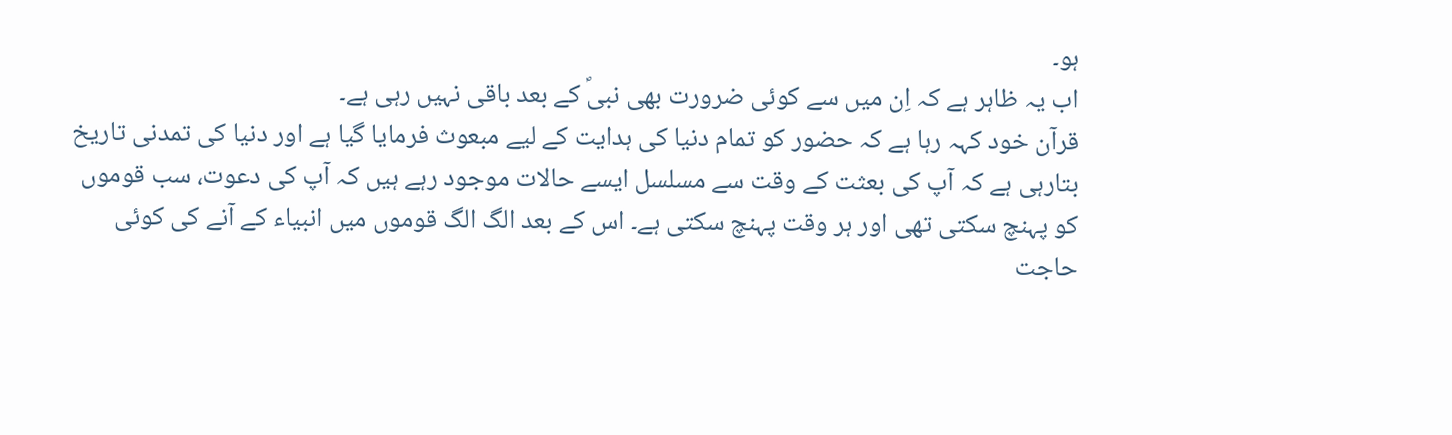ہو۔
اب یہ ظاہر ہے کہ اِن میں سے کوئی ضرورت بھی نبیؐ کے بعد باقی نہیں رہی ہے۔
قرآن خود کہہ رہا ہے کہ حضور کو تمام دنیا کی ہدایت کے لیے مبعوث فرمایا گیا ہے اور دنیا کی تمدنی تاریخ بتارہی ہے کہ آپ کی بعثت کے وقت سے مسلسل ایسے حالات موجود رہے ہیں کہ آپ کی دعوت، سب قوموں کو پہنچ سکتی تھی اور ہر وقت پہنچ سکتی ہے۔ اس کے بعد الگ الگ قوموں میں انبیاء کے آنے کی کوئی حاجت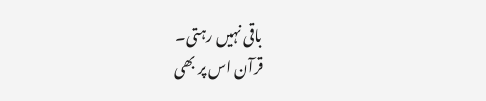باقی نہیں رہتی۔
قرآن اس پر بھی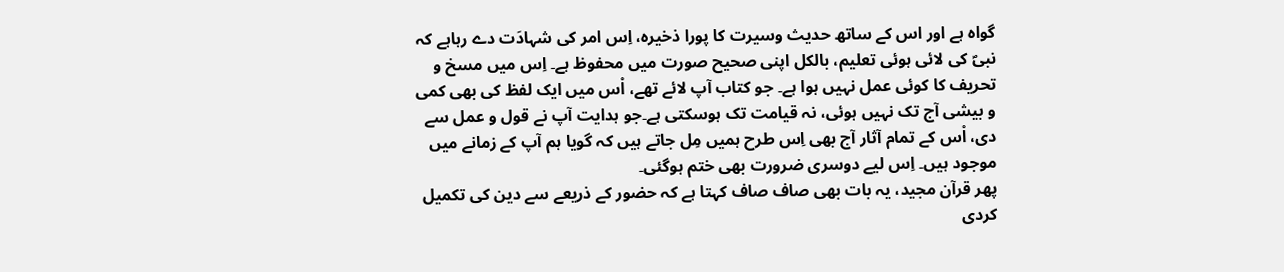گواہ ہے اور اس کے ساتھ حدیث وسیرت کا پورا ذخیرہ، اِس امر کی شہادَت دے رہاہے کہ نبیؐ کی لائی ہوئی تعلیم، بالکل اپنی صحیح صورت میں محفوظ ہے۔ اِس میں مسخ و تحریف کا کوئی عمل نہیں ہوا ہے۔ جو کتاب آپ لائے تھے، اْس میں ایک لفظ کی بھی کمی و بیشی آج تک نہیں ہوئی، نہ قیامت تک ہوسکتی ہے۔جو ہدایت آپ نے قول و عمل سے دی، اْس کے تمام آثار آج بھی اِس طرح ہمیں مِل جاتے ہیں کہ گویا ہم آپ کے زمانے میں موجود ہیں۔ اِس لیے دوسری ضرورت بھی ختم ہوگئی۔
پھر قرآن مجید، یہ بات بھی صاف صاف کہتا ہے کہ حضور کے ذریعے سے دین کی تکمیل کردی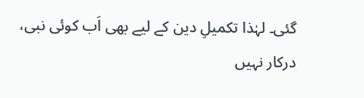گئی۔ لہٰذا تکمیلِ دین کے لیے بھی اَب کوئی نبی، درکار نہیں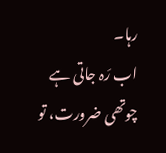رہا۔
اب رَہ جاتی ہے چوتھی ضرورت، تو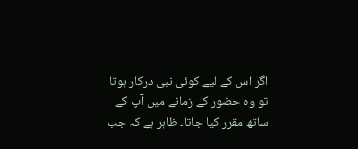اگر اس کے لیے کوئی نبی درکار ہوتا تو وہ حضور کے زمانے میں آپ کے ساتھ مقرر کیا جاتا۔ ظاہر ہے کہ جب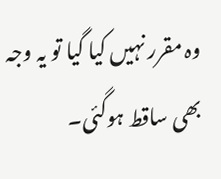وہ مقرر نہیں کیا گیا تو یہ وجہ بھی ساقط ہوگئی۔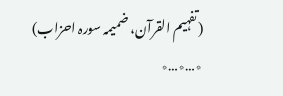(تفہیم القرآن، ضمیمہ سورہ احزاب)
٭…٭…٭